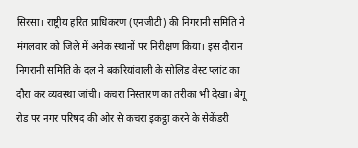सिरसा। राष्ट्रीय हरित प्राधिकरण (एनजीटी) की निगरानी समिति ने मंगलवार को जिले में अनेक स्थानों पर निरीक्षण किया। इस दौरान निगरानी समिति के दल ने बकरियांवाली के सोलिड वेस्ट प्लांट का दौरा कर व्यवस्था जांची। कचरा निस्तारण का तरीका भी देखा। बेगू रोड पर नगर परिषद की ओर से कचरा इकट्ठा करने के सेकेंडरी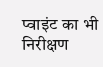प्वाइंट का भी निरीक्षण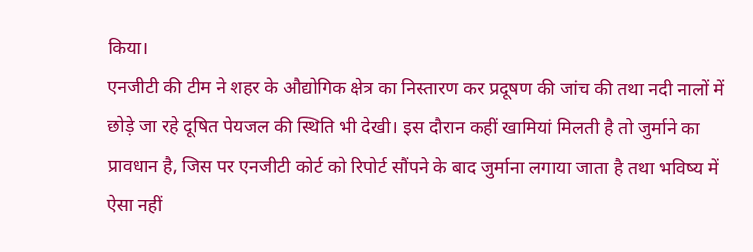किया।
एनजीटी की टीम ने शहर के औद्योगिक क्षेत्र का निस्तारण कर प्रदूषण की जांच की तथा नदी नालों में छोड़े जा रहे दूषित पेयजल की स्थिति भी देखी। इस दौरान कहीं खामियां मिलती है तो जुर्माने का प्रावधान है, जिस पर एनजीटी कोर्ट को रिपोर्ट सौंपने के बाद जुर्माना लगाया जाता है तथा भविष्य में ऐसा नहीं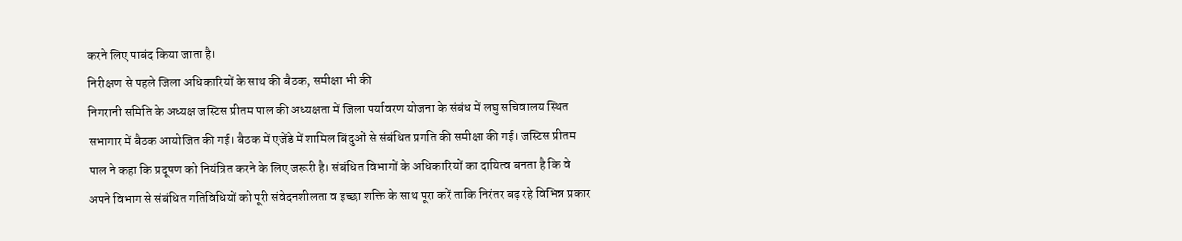करने लिए पाबंद किया जाता है।
निरीक्षण से पहले जिला अधिकारियों के साथ की बैठक, समीक्षा भी की
निगरानी समिति के अध्यक्ष जस्टिस प्रीतम पाल की अध्यक्षता में जिला पर्यावरण योजना के संबंध में लघु सचिवालय स्थित सभागार में बैठक आयोजित की गई। बैठक में एजेंडे में शामिल बिंदुओं से संबंधित प्रगति की समीक्षा की गई। जस्टिस प्रीतम पाल ने कहा कि प्रदूषण को नियंत्रित करने के लिए जरूरी है। संबंधित विभागों के अधिकारियों का दायित्व बनता है कि वे अपने विभाग से संबंधित गतिविधियों को पूरी संवेदनशीलता व इच्छा शक्ति के साथ पूरा करें ताकि निरंतर बढ़ रहे विभिन्न प्रकार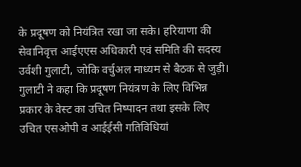के प्रदूषण को नियंत्रित रखा जा सके। हरियाणा की सेवानिवृत्त आईएएस अधिकारी एवं समिति की सदस्य उर्वशी गुलाटी, जोकि वर्चुअल माध्यम से बैठक से जुड़ी। गुलाटी ने कहा कि प्रदूषण नियंत्रण के लिए विभिन्न प्रकार के वेस्ट का उचित निष्पादन तथा इसके लिए उचित एसओपी व आईईसी गतिविधियां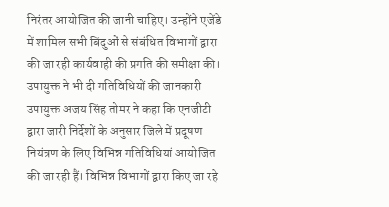निरंतर आयोजित की जानी चाहिए। उन्होंने एजेंडे में शामिल सभी बिंदुओं से संबंधित विभागों द्वारा की जा रही कार्यवाही की प्रगति की समीक्षा की।
उपायुक्त ने भी दी गतिविधियों की जानकारी
उपायुक्त अजय सिंह तोमर ने कहा कि एनजीटी द्वारा जारी निर्देशों के अनुसार जिले में प्रदूषण नियंत्रण के लिए विभिन्न गतिविधियां आयोजित की जा रही हैं। विभिन्न विभागों द्वारा किए जा रहे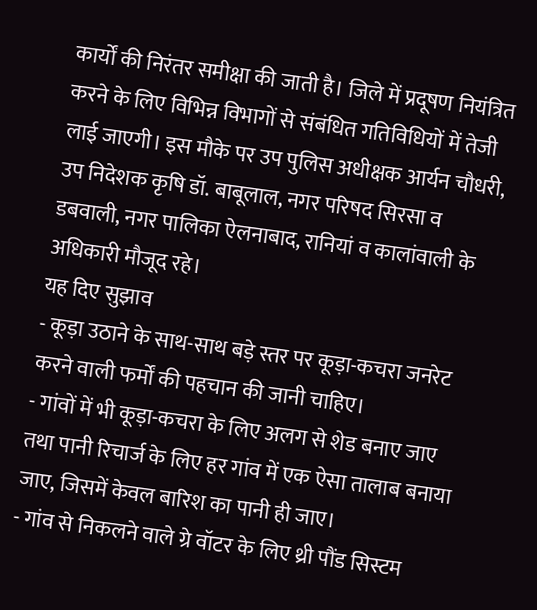कार्यों की निरंतर समीक्षा की जाती है। जिले में प्रदूषण नियंत्रित करने के लिए विभिन्न विभागों से संबंधित गतिविधियों में तेजी लाई जाएगी। इस मौके पर उप पुलिस अधीक्षक आर्यन चौधरी, उप निदेशक कृषि डॉ. बाबूलाल, नगर परिषद सिरसा व डबवाली, नगर पालिका ऐलनाबाद, रानियां व कालांवाली के अधिकारी मौजूद रहे।
यह दिए सुझाव
- कूड़ा उठाने के साथ-साथ बड़े स्तर पर कूड़ा-कचरा जनरेट करने वाली फर्मों की पहचान की जानी चाहिए।
- गांवों में भी कूड़ा-कचरा के लिए अलग से शेड बनाए जाए तथा पानी रिचार्ज के लिए हर गांव में एक ऐसा तालाब बनाया जाए, जिसमें केवल बारिश का पानी ही जाए।
- गांव से निकलने वाले ग्रे वॉटर के लिए थ्री पौंड सिस्टम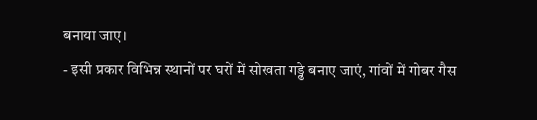बनाया जाए।
- इसी प्रकार विभिन्न स्थानों पर घरों में सोखता गड्ढे बनाए जाएं, गांवों में गोबर गैस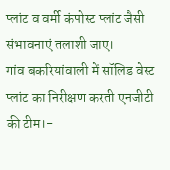प्लांट व वर्मी कंपोस्ट प्लांट जैसी संभावनाएं तलाशी जाए।
गांव बकरियांवाली में सॉलिड वेस्ट प्लांट का निरीक्षण करती एनजीटी की टीम।-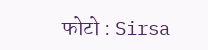फोटो : Sirsa